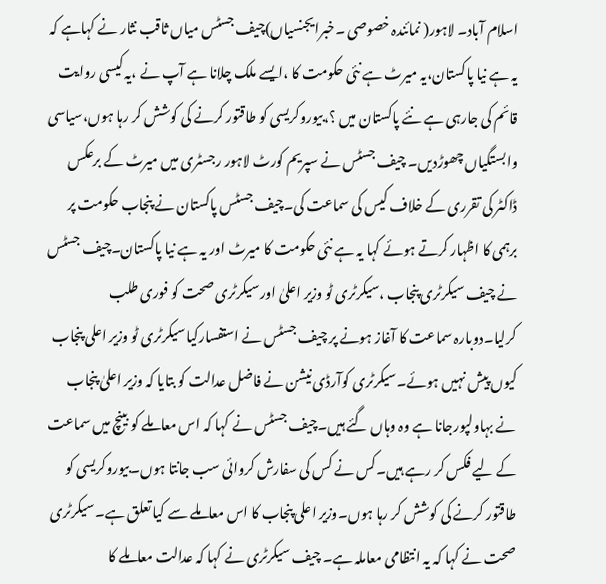اسلام آباد۔ لاہور( نمائندہ خصوصی ۔خبرایجنسیاں)چیف جسٹس میاں ثاقب نثار نے کہاہے کہ یہ ہے نیا پاکستان،یہ میرٹ ہے نئی حکومت کا ،ایسے ملک چلانا ہے آپ نے ،یہ کیسی روایت قائم کی جارہی ہے نئے پاکستان میں ؟،بیوروکریسی کو طاقتور کرنے کی کوشش کر رہا ہوں،سیاسی وابستگیاں چھوڑدیں۔ چیف جسٹس نے سپریم کورٹ لاہور رجسٹری میں میرٹ کے برعکس ڈاکٹر کی تقرری کے خلاف کیس کی سماعت کی۔چیف جسٹس پاکستان نے پنجاب حکومت پر برہمی کا اظہار کرتے ہوئے کہا یہ ہے نئی حکومت کا میرٹ اور یہ ہے نیا پاکستان۔چیف جسٹس نے چیف سیکرٹری پنجاب ،سیکرٹری ٹو وزیر اعلیٰ اور سیکرٹری صحت کو فوری طلب کرلیا۔دوبارہ سماعت کا آغاز ہونے پر چیف جسٹس نے استفسارکیا سیکرٹری ٹو وزیر اعلی پنجاب کیوں پیش نہیں ہوئے۔سیکرٹری کوآرڈی نیشن نے فاضل عدالت کو بتایا کہ وزیر اعلیٰ پنجاب نے بہاولپورجانا ہے وہ وہاں گئے ہیں۔چیف جسٹس نے کہا کہ اس معاملے کو بینچ میں سماعت کے لیے فکس کر رہے ہیں۔کس نے کس کی سفارش کروائی سب جانتا ہوں۔بیوروکریسی کو طاقتور کرنے کی کوشش کر رہا ہوں۔وزیر اعلی پنجاب کا اس معاملے سے کیا تعلق ہے۔ سیکرٹری صحت نے کہا کہ یہ انتظامی معاملہ ہے۔ چیف سیکرٹری نے کہا کہ عدالت معاملے کا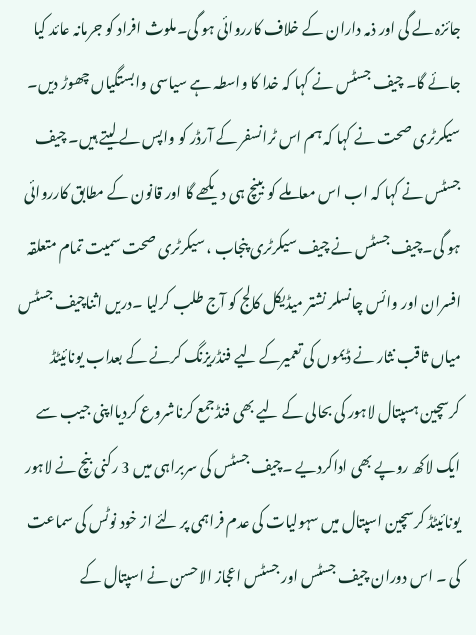جائزہ لے گی اور ذمہ داران کے خلاف کارروائی ہو گی۔ملوث افراد کو جرمانہ عائد کیا جائے گا۔ چیف جسٹس نے کہا کہ خدا کا واسطہ ہے سیاسی وابستگیاں چھوڑ دیں۔ سیکرٹری صحت نے کہا کہ ہم اس ٹرانسفر کے آرڈر کو واپس لے لیتے ہیں۔ چیف جسٹس نے کہا کہ اب اس معاملے کو بینچ ہی دیکھے گا اور قانون کے مطابق کارروائی ہو گی۔چیف جسٹس نے چیف سیکرٹری پنجاب ، سیکرٹری صحت سمیت تمام متعلقہ افسران اور وائس چانسلر نشتر میڈیکل کالج کو آج طلب کرلیا ۔دریں اثناچیف جسٹس میاں ثاقب نثار نے ڈیموں کی تعمیرکے لیے فنڈریزنگ کرنے کے بعداب یونائیٹڈ کرسچین ہسپتال لاہور کی بحالی کے لیے بھی فنڈجمع کرناشروع کردیااپنی جیب سے ایک لاکھ روپے بھی اداکردیے ۔چیف جسٹس کی سربراہی میں 3 رکنی بنچ نے لاہور یونائیٹڈ کرسچین اسپتال میں سہولیات کی عدم فراہمی پر لئے از خود نوٹس کی سماعت کی ۔ اس دوران چیف جسٹس اور جسٹس اعجاز الاحسن نے اسپتال کے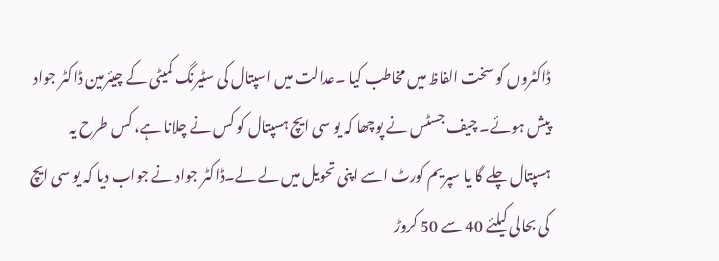ڈاکٹروں کو سخت الفاظ میں مخاطب کیا ۔عدالت میں اسپتال کی سٹیرنگ کمیٹی کے چیئرمین ڈاکٹر جواد پیش ہوئے۔ چیف جسٹس نے پوچھا کہ یو سی ایچ ہسپتال کو کس نے چلانا ہے، کس طرح یہ ہسپتال چلے گا یا سپریم کورٹ اسے اپنی تحویل میں لے لے۔ڈاکٹر جواد نے جواب دیا کہ یو سی ایچ کی بحالی کیلئے 40 سے 50 کروڑ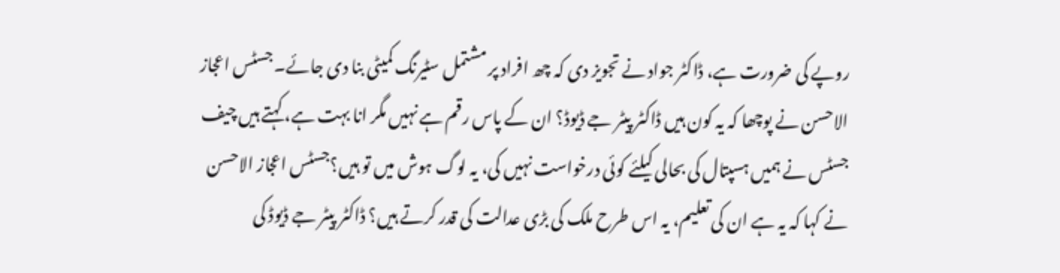روپے کی ضرورت ہے، ڈاکٹر جواد نے تجویز دی کہ چھ افراد پر مشتمل سٹیرنگ کمیٹی بنا دی جائے۔ جسٹس اعجاز الاحسن نے پوچھا کہ یہ کون ہیں ڈاکٹر پیٹر جے ڈیوڈ؟ ان کے پاس رقم ہے نہیں مگر انا بہت ہے، کہتے ہیں چیف جسٹس نے ہمیں ہسپتال کی بحالی کیلئے کوئی درخواست نہیں کی، یہ لوگ ہوش میں تو ہیں؟جسٹس اعجاز الاحسن نے کہا کہ یہ ہے ان کی تعلیم، یہ اس طرح ملک کی بڑی عدالت کی قدر کرتے ہیں؟ ڈاکٹر پیٹر جے ڈیوڈ کی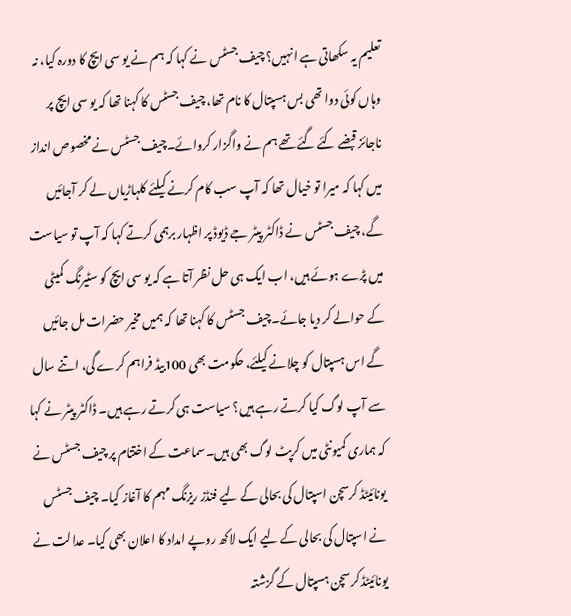تعلیم یہ سکھاتی ہے انہیں؟ چیف جسٹس نے کہا کہ ہم نے یو سی ایچ کا دورہ کیا، نہ وہاں کوئی دوا تھی بس ہسپتال کا نام تھا، چیف جسٹس کا کہنا تھا کہ یو سی ایچ پر ناجائز قبضے کئے گئے تھے ہم نے واگزار کروائے۔چیف جسٹس نے مخصوص انداز میں کہا کہ میرا تو خیال تھا کہ آپ سب کام کرنے کیلئے کلہاڑیاں لے کر آجائیں گے، چیف جسٹس نے ڈاکٹر پیٹر جے ڈیوڈ پر اظہار برہمی کرتے کہا کہ آپ تو سیاست میں پڑے ہوئے ہیں، اب ایک ہی حل نظر آتا ہے کہ یو سی ایچ کو سٹیرنگ کمیٹی کے حوالے کر دیا جائے۔چیف جسٹس کا کہنا تھا کہ ہمیں مخیر حضرات مل جائیں گے اس ہسپتال کو چلانے کیلئے، حکومت بھی 100بیڈ فراہم کرے گی، اتنے سال سے آپ لوگ کیا کرتے رہے ہیں؟ سیاست ہی کرتے رہے ہیں۔ ڈاکٹر پیٹر نے کہا کہ ہماری کمیونٹی میں کرپٹ لوگ بھی ہیں۔سماعت کے اختتام پر چیف جسٹس نے یونائیٹڈ کرسچن اسپتال کی بحالی کے لیے فنڈز ریزنگ مہم کا آغاز کیا۔ چیف جسٹس نے اسپتال کی بحالی کے لیے ایک لاکھ روپے امداد کا اعلان بھی کیا۔ عدالت نے یونائیٹڈ کرسچن ہسپتال کے گزشتہ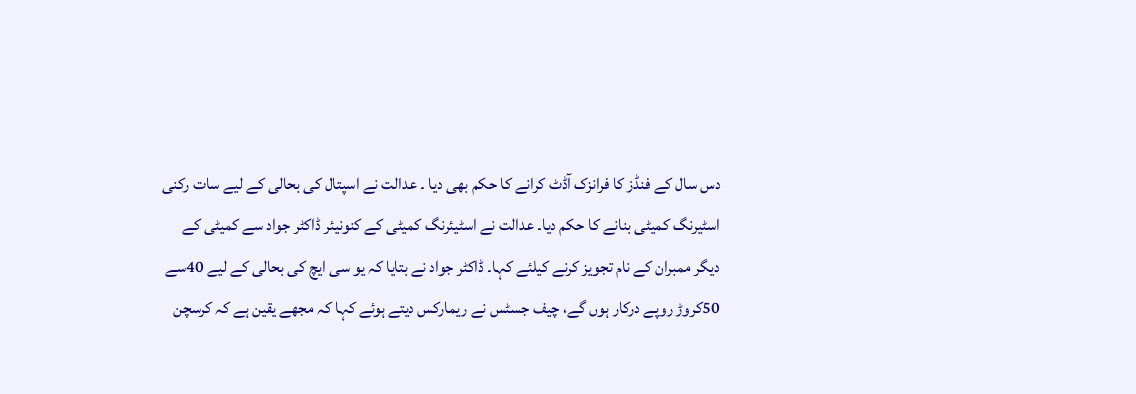دس سال کے فنڈز کا فرانزک آڈٹ کرانے کا حکم بھی دیا ۔ عدالت نے اسپتال کی بحالی کے لیے سات رکنی اسٹیرنگ کمیٹی بنانے کا حکم دیا۔ عدالت نے اسٹیئرنگ کمیٹی کے کنونیئر ڈاکٹر جواد سے کمیٹی کے دیگر ممبران کے نام تجویز کرنے کیلئے کہا۔ ڈاکٹر جواد نے بتایا کہ یو سی ایچ کی بحالی کے لیے 40سے 50کروڑ روپے درکار ہوں گے، چیف جسٹس نے ریمارکس دیتے ہوئے کہا کہ مجھے یقین ہے کہ کرسچن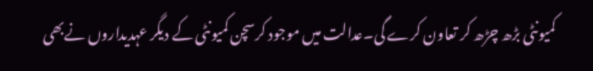کمیونٹی بڑھ چڑھ کر تعاون کرے گی۔عدالت میں موجود کرسچن کمیونٹی کے دیگر عہدیداروں نےبھی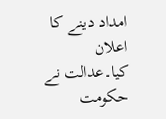امداد دینے کا اعلان کیا۔عدالت نے حکومت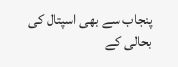پنجاب سے بھی اسپتال کی بحالی کے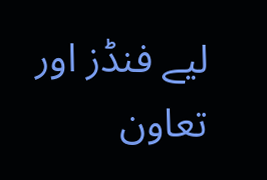لیے فنڈز اور تعاون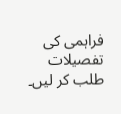فراہمی کی تفصیلات طلب کر لیں۔